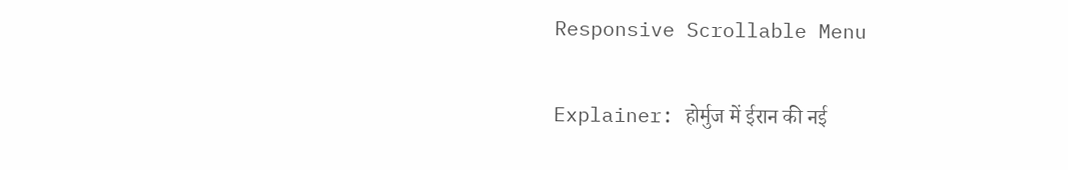Responsive Scrollable Menu

Explainer: होर्मुज में ईरान की नई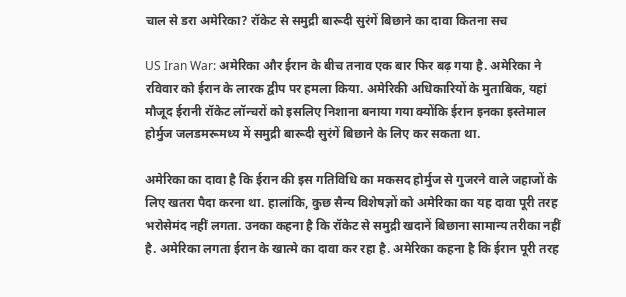चाल से डरा अमेरिका? रॉकेट से समुद्री बारूदी सुरंगें बिछाने का दावा कितना सच

US Iran War: अमेरिका और ईरान के बीच तनाव एक बार फिर बढ़ गया है. अमेरिका ने रविवार को ईरान के लारक द्वीप पर हमला किया. अमेरिकी अधिकारियों के मुताबिक, यहां मौजूद ईरानी रॉकेट लॉन्चरों को इसलिए निशाना बनाया गया क्योंकि ईरान इनका इस्तेमाल होर्मुज जलडमरूमध्य में समुद्री बारूदी सुरंगें बिछाने के लिए कर सकता था.

अमेरिका का दावा है कि ईरान की इस गतिविधि का मकसद होर्मुज से गुजरने वाले जहाजों के लिए खतरा पैदा करना था. हालांकि, कुछ सैन्य विशेषज्ञों को अमेरिका का यह दावा पूरी तरह भरोसेमंद नहीं लगता. उनका कहना है कि रॉकेट से समुद्री खदानें बिछाना सामान्य तरीका नहीं है. अमेरिका लगता ईरान के खात्मे का दावा कर रहा है. अमेरिका कहना है कि ईरान पूरी तरह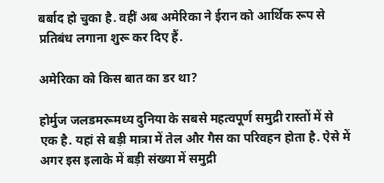बर्बाद हो चुका है. वहीं अब अमेरिका ने ईरान को आर्थिक रूप से प्रतिबंध लगाना शुरू कर दिए हैं.

अमेरिका को किस बात का डर था?

होर्मुज जलडमरूमध्य दुनिया के सबसे महत्वपूर्ण समुद्री रास्तों में से एक है. यहां से बड़ी मात्रा में तेल और गैस का परिवहन होता है. ऐसे में अगर इस इलाके में बड़ी संख्या में समुद्री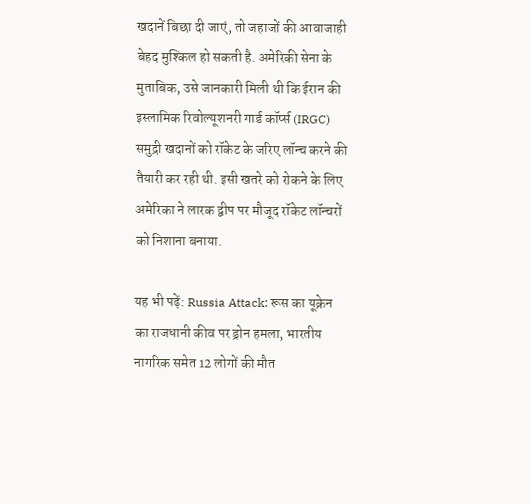खदानें बिछा दी जाएं, तो जहाजों की आवाजाही बेहद मुश्किल हो सकती है. अमेरिकी सेना के मुताबिक, उसे जानकारी मिली थी कि ईरान की इस्लामिक रिवोल्यूशनरी गार्ड कॉर्प्स (IRGC) समुद्री खदानों को रॉकेट के जरिए लॉन्च करने की तैयारी कर रही थी. इसी खतरे को रोकने के लिए अमेरिका ने लारक द्वीप पर मौजूद रॉकेट लॉन्चरों को निशाना बनाया.

यह भी पढ़ें: Russia Attack: रूस का यूक्रेन का राजधानी कीव पर ड्रोन हमला, भारतीय नागरिक समेत 12 लोगों की मौत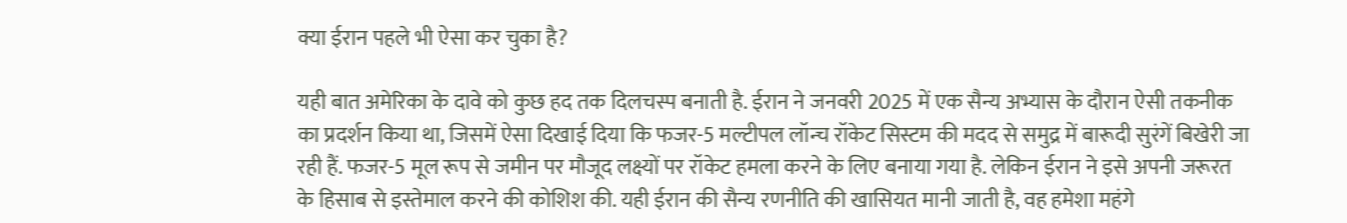क्या ईरान पहले भी ऐसा कर चुका है?

यही बात अमेरिका के दावे को कुछ हद तक दिलचस्प बनाती है. ईरान ने जनवरी 2025 में एक सैन्य अभ्यास के दौरान ऐसी तकनीक का प्रदर्शन किया था, जिसमें ऐसा दिखाई दिया कि फजर-5 मल्टीपल लॉन्च रॉकेट सिस्टम की मदद से समुद्र में बारूदी सुरंगें बिखेरी जा रही हैं. फजर-5 मूल रूप से जमीन पर मौजूद लक्ष्यों पर रॉकेट हमला करने के लिए बनाया गया है. लेकिन ईरान ने इसे अपनी जरूरत के हिसाब से इस्तेमाल करने की कोशिश की. यही ईरान की सैन्य रणनीति की खासियत मानी जाती है, वह हमेशा महंगे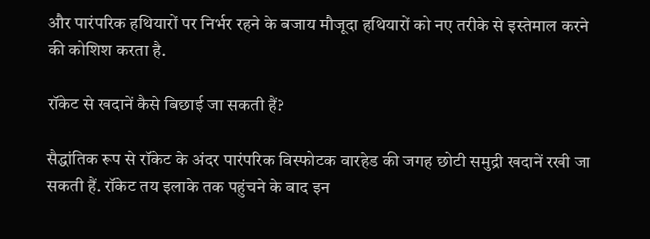और पारंपरिक हथियारों पर निर्भर रहने के बजाय मौजूदा हथियारों को नए तरीके से इस्तेमाल करने की कोशिश करता है.

रॉकेट से खदानें कैसे बिछाई जा सकती हैं?

सैद्धांतिक रूप से रॉकेट के अंदर पारंपरिक विस्फोटक वारहेड की जगह छोटी समुद्री खदानें रखी जा सकती हैं. रॉकेट तय इलाके तक पहुंचने के बाद इन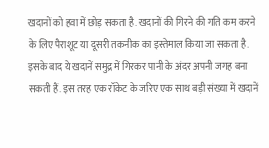खदानों को हवा में छोड़ सकता है. खदानों की गिरने की गति कम करने के लिए पैराशूट या दूसरी तकनीक का इस्तेमाल किया जा सकता है. इसके बाद ये खदानें समुद्र में गिरकर पानी के अंदर अपनी जगह बना सकती हैं. इस तरह एक रॉकेट के जरिए एक साथ बड़ी संख्या में खदानें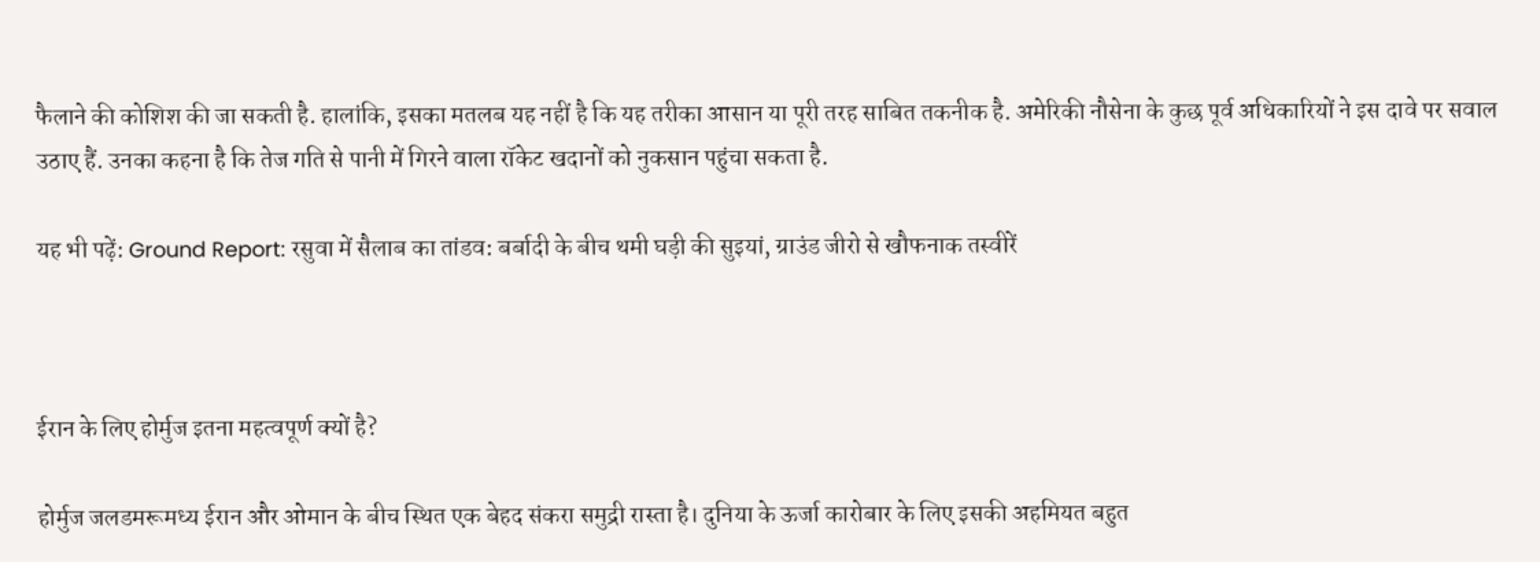फैलाने की कोशिश की जा सकती है. हालांकि, इसका मतलब यह नहीं है कि यह तरीका आसान या पूरी तरह साबित तकनीक है. अमेरिकी नौसेना के कुछ पूर्व अधिकारियों ने इस दावे पर सवाल उठाए हैं. उनका कहना है कि तेज गति से पानी में गिरने वाला रॉकेट खदानों को नुकसान पहुंचा सकता है.

यह भी पढ़ें: Ground Report: रसुवा में सैलाब का तांडव: बर्बादी के बीच थमी घड़ी की सुइयां, ग्राउंड जीरो से खौफनाक तस्वीरें



ईरान के लिए होर्मुज इतना महत्वपूर्ण क्यों है?

होर्मुज जलडमरूमध्य ईरान और ओमान के बीच स्थित एक बेहद संकरा समुद्री रास्ता है। दुनिया के ऊर्जा कारोबार के लिए इसकी अहमियत बहुत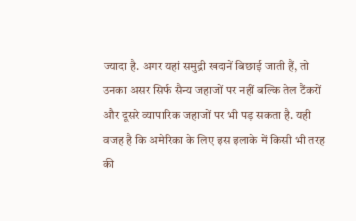ज्यादा है. अगर यहां समुद्री खदानें बिछाई जाती हैं, तो उनका असर सिर्फ सैन्य जहाजों पर नहीं बल्कि तेल टैंकरों और दूसरे व्यापारिक जहाजों पर भी पड़ सकता है. यही वजह है कि अमेरिका के लिए इस इलाके में किसी भी तरह की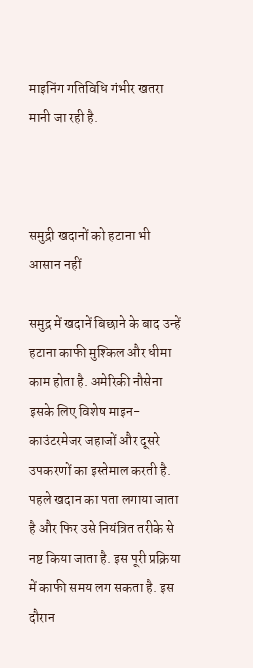माइनिंग गतिविधि गंभीर खतरा मानी जा रही है.



समुद्री खदानों को हटाना भी आसान नहीं

समुद्र में खदानें बिछाने के बाद उन्हें हटाना काफी मुश्किल और धीमा काम होता है. अमेरिकी नौसेना इसके लिए विशेष माइन-काउंटरमेजर जहाजों और दूसरे उपकरणों का इस्तेमाल करती है. पहले खदान का पता लगाया जाता है और फिर उसे नियंत्रित तरीके से नष्ट किया जाता है. इस पूरी प्रक्रिया में काफी समय लग सकता है. इस दौरान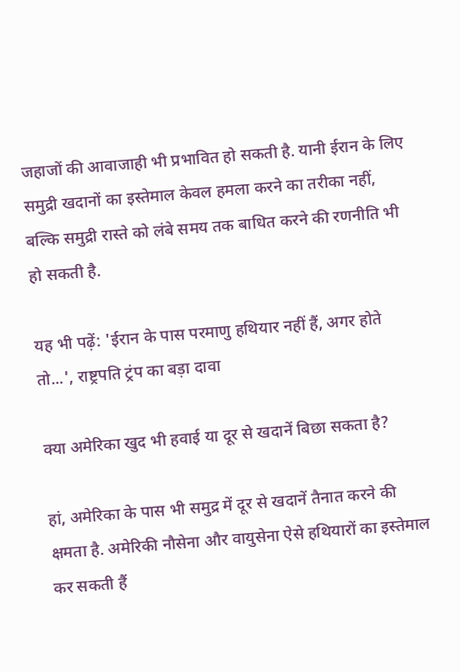जहाजों की आवाजाही भी प्रभावित हो सकती है. यानी ईरान के लिए समुद्री खदानों का इस्तेमाल केवल हमला करने का तरीका नहीं, बल्कि समुद्री रास्ते को लंबे समय तक बाधित करने की रणनीति भी हो सकती है.

यह भी पढ़ें: 'ईरान के पास परमाणु हथियार नहीं हैं, अगर होते तो...', राष्ट्रपति ट्रंप का बड़ा दावा

क्या अमेरिका खुद भी हवाई या दूर से खदानें बिछा सकता है?

हां, अमेरिका के पास भी समुद्र में दूर से खदानें तैनात करने की क्षमता है. अमेरिकी नौसेना और वायुसेना ऐसे हथियारों का इस्तेमाल कर सकती हैं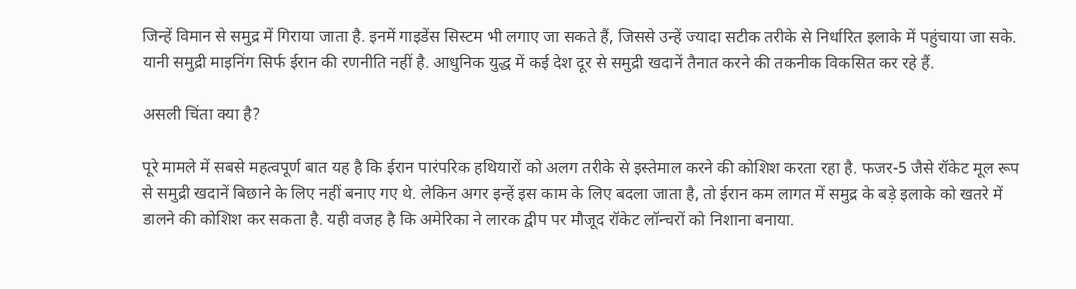जिन्हें विमान से समुद्र में गिराया जाता है. इनमें गाइडेंस सिस्टम भी लगाए जा सकते हैं, जिससे उन्हें ज्यादा सटीक तरीके से निर्धारित इलाके में पहुंचाया जा सके. यानी समुद्री माइनिंग सिर्फ ईरान की रणनीति नहीं है. आधुनिक युद्ध में कई देश दूर से समुद्री खदानें तैनात करने की तकनीक विकसित कर रहे हैं.

असली चिंता क्या है?

पूरे मामले में सबसे महत्वपूर्ण बात यह है कि ईरान पारंपरिक हथियारों को अलग तरीके से इस्तेमाल करने की कोशिश करता रहा है. फजर-5 जैसे रॉकेट मूल रूप से समुद्री खदानें बिछाने के लिए नहीं बनाए गए थे. लेकिन अगर इन्हें इस काम के लिए बदला जाता है, तो ईरान कम लागत में समुद्र के बड़े इलाके को खतरे में डालने की कोशिश कर सकता है. यही वजह है कि अमेरिका ने लारक द्वीप पर मौजूद रॉकेट लॉन्चरों को निशाना बनाया.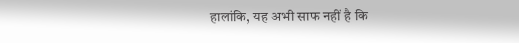हालांकि, यह अभी साफ नहीं है कि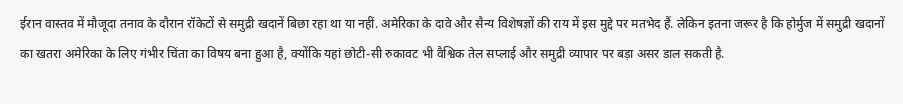ईरान वास्तव में मौजूदा तनाव के दौरान रॉकेटों से समुद्री खदानें बिछा रहा था या नहीं. अमेरिका के दावे और सैन्य विशेषज्ञों की राय में इस मुद्दे पर मतभेद हैं. लेकिन इतना जरूर है कि होर्मुज में समुद्री खदानों का खतरा अमेरिका के लिए गंभीर चिंता का विषय बना हुआ है, क्योंकि यहां छोटी-सी रुकावट भी वैश्विक तेल सप्लाई और समुद्री व्यापार पर बड़ा असर डाल सकती है.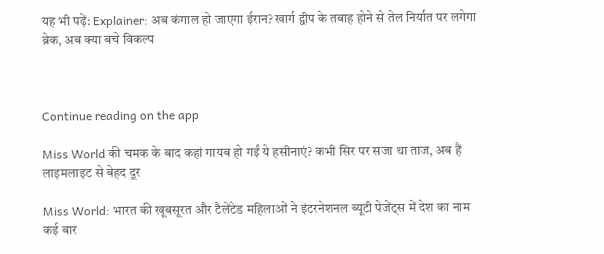यह भी पढ़ें: Explainer: अब कंगाल हो जाएगा ईरान? खार्ग द्वीप के तबाह होने से तेल निर्यात पर लगेगा ब्रेक, अब क्या बचे विकल्प



Continue reading on the app

Miss World की चमक के बाद कहां गायब हो गईं ये हसीनाएं? कभी सिर पर सजा था ताज, अब हैं लाइमलाइट से बेहद दूर

Miss World: भारत की खूबसूरत और टैलेंटेड महिलाओं ने इंटरनेशनल ब्यूटी पेजेंट्स में देश का नाम कई बार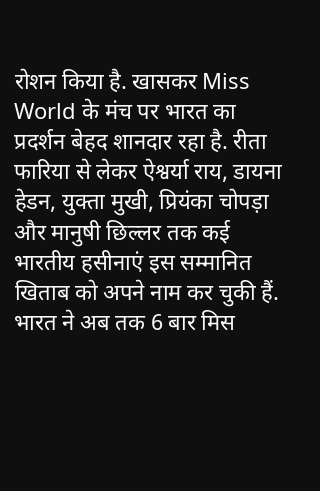रोशन किया है. खासकर Miss World के मंच पर भारत का प्रदर्शन बेहद शानदार रहा है. रीता फारिया से लेकर ऐश्वर्या राय, डायना हेडन, युक्ता मुखी, प्रियंका चोपड़ा और मानुषी छिल्लर तक कई भारतीय हसीनाएं इस सम्मानित खिताब को अपने नाम कर चुकी हैं. भारत ने अब तक 6 बार मिस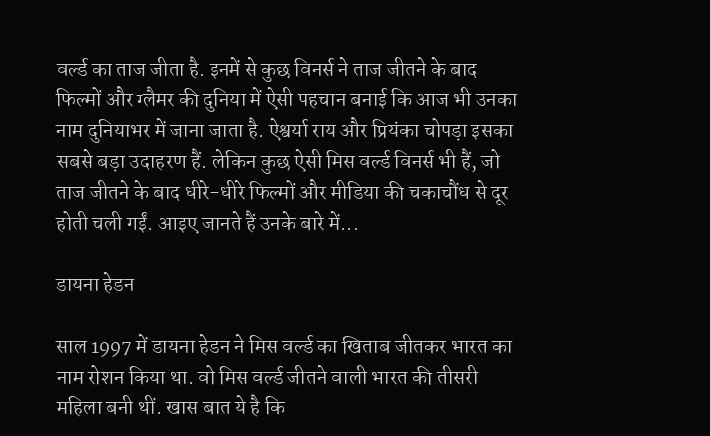वर्ल्ड का ताज जीता है. इनमें से कुछ विनर्स ने ताज जीतने के बाद फिल्मों और ग्लैमर की दुनिया में ऐसी पहचान बनाई कि आज भी उनका नाम दुनियाभर में जाना जाता है. ऐश्वर्या राय और प्रियंका चोपड़ा इसका सबसे बड़ा उदाहरण हैं. लेकिन कुछ ऐसी मिस वर्ल्ड विनर्स भी हैं, जो ताज जीतने के बाद धीरे-धीरे फिल्मों और मीडिया की चकाचौंध से दूर होती चली गईं. आइए जानते हैं उनके बारे में...

डायना हेडन

साल 1997 में डायना हेडन ने मिस वर्ल्ड का खिताब जीतकर भारत का नाम रोशन किया था. वो मिस वर्ल्ड जीतने वाली भारत की तीसरी महिला बनी थीं. खास बात ये है कि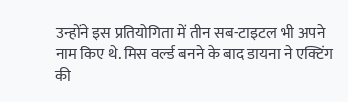उन्होंने इस प्रतियोगिता में तीन सब-टाइटल भी अपने नाम किए थे. मिस वर्ल्ड बनने के बाद डायना ने एक्टिंग की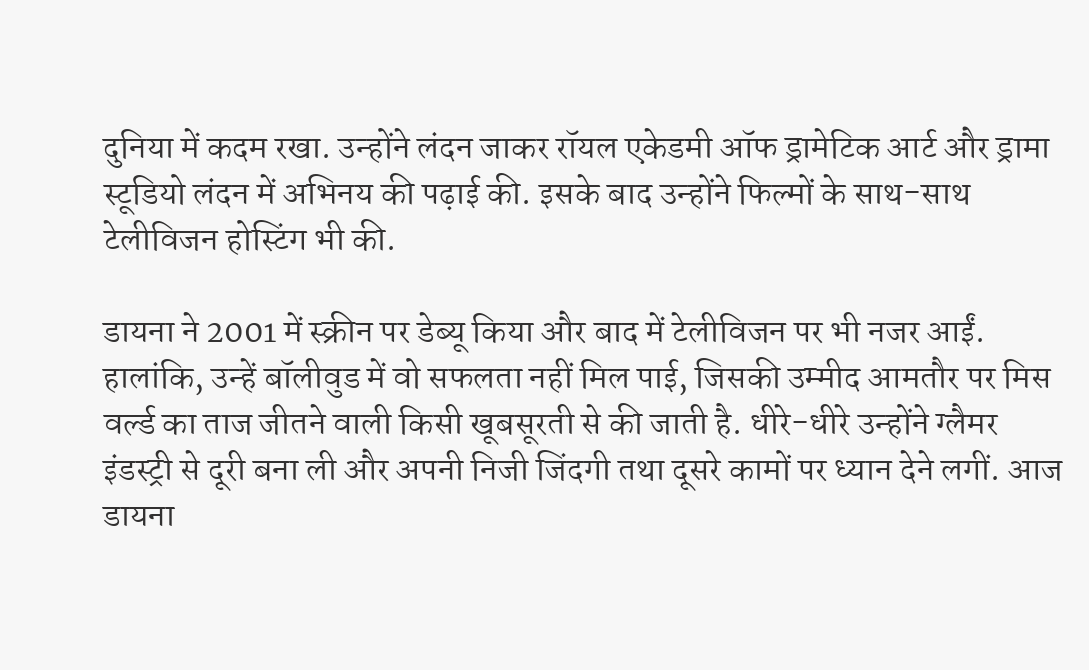दुनिया में कदम रखा. उन्होंने लंदन जाकर रॉयल एकेडमी ऑफ ड्रामेटिक आर्ट और ड्रामा स्टूडियो लंदन में अभिनय की पढ़ाई की. इसके बाद उन्होंने फिल्मों के साथ-साथ टेलीविजन होस्टिंग भी की.

डायना ने 2001 में स्क्रीन पर डेब्यू किया और बाद में टेलीविजन पर भी नजर आईं. हालांकि, उन्हें बॉलीवुड में वो सफलता नहीं मिल पाई, जिसकी उम्मीद आमतौर पर मिस वर्ल्ड का ताज जीतने वाली किसी खूबसूरती से की जाती है. धीरे-धीरे उन्होंने ग्लैमर इंडस्ट्री से दूरी बना ली और अपनी निजी जिंदगी तथा दूसरे कामों पर ध्यान देने लगीं. आज डायना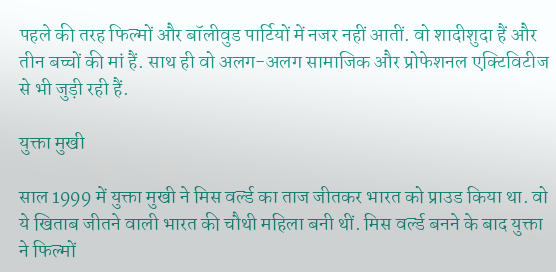पहले की तरह फिल्मों और बॉलीवुड पार्टियों में नजर नहीं आतीं. वो शादीशुदा हैं और तीन बच्चों की मां हैं. साथ ही वो अलग-अलग सामाजिक और प्रोफेशनल एक्टिविटीज से भी जुड़ी रही हैं.

युक्ता मुखी

साल 1999 में युक्ता मुखी ने मिस वर्ल्ड का ताज जीतकर भारत को प्राउड किया था. वो ये खिताब जीतने वाली भारत की चौथी महिला बनी थीं. मिस वर्ल्ड बनने के बाद युक्ता ने फिल्मों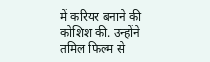में करियर बनाने की कोशिश की. उन्होंने तमिल फिल्म से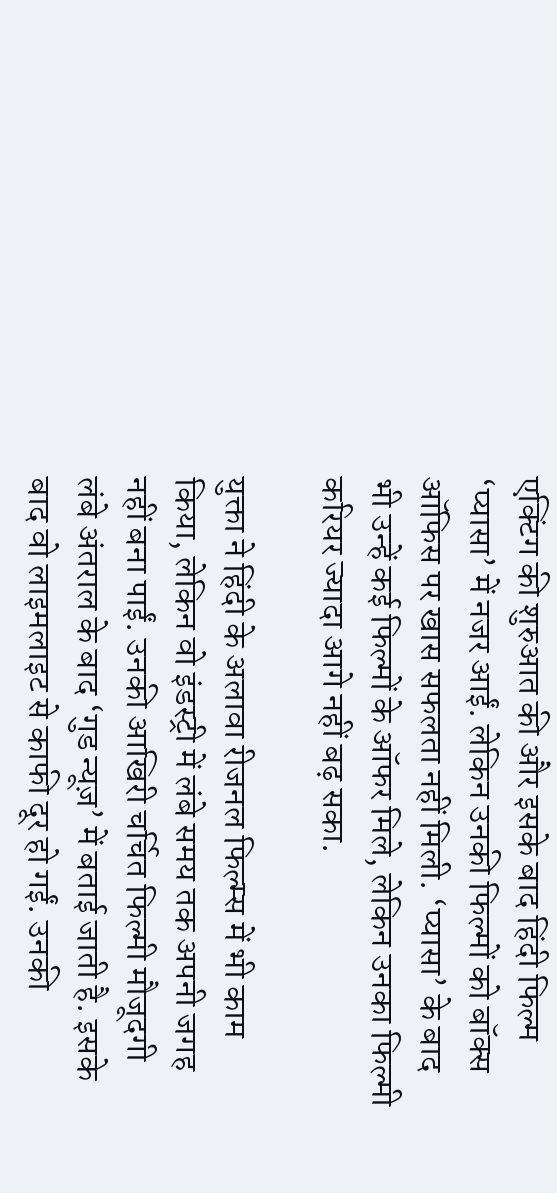एक्टिंग की शुरुआत की और इसके बाद हिंदी फिल्म ‘प्यासा’ में नजर आईं. लेकिन उनकी फिल्मों को बॉक्स ऑफिस पर खास सफलता नहीं मिली. ‘प्यासा’ के बाद भी उन्हें कई फिल्मों के ऑफर मिले, लेकिन उनका फिल्मी करियर ज्यादा आगे नहीं बढ़ सका.

युक्ता ने हिंदी के अलावा रीजनल फिल्म्स में भी काम किया, लेकिन वो इंडस्ट्री में लंबे समय तक अपनी जगह नहीं बना पाईं. उनकी आखिरी चर्चित फिल्मी मौजूदगी लंबे अंतराल के बाद ‘गुड न्यूज़’ में बताई जाती है. इसके बाद वो लाइमलाइट से काफी दूर हो गईं. उनकी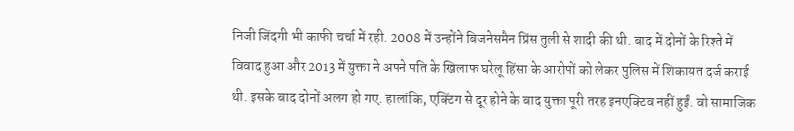निजी जिंदगी भी काफी चर्चा में रही. 2008 में उन्होंने बिजनेसमैन प्रिंस तुली से शादी की थी. बाद में दोनों के रिश्ते में विवाद हुआ और 2013 में युक्ता ने अपने पति के खिलाफ घरेलू हिंसा के आरोपों को लेकर पुलिस में शिकायत दर्ज कराई थी. इसके बाद दोनों अलग हो गए. हालांकि, एक्टिंग से दूर होने के बाद युक्ता पूरी तरह इनएक्टिव नहीं हुईं. वो सामाजिक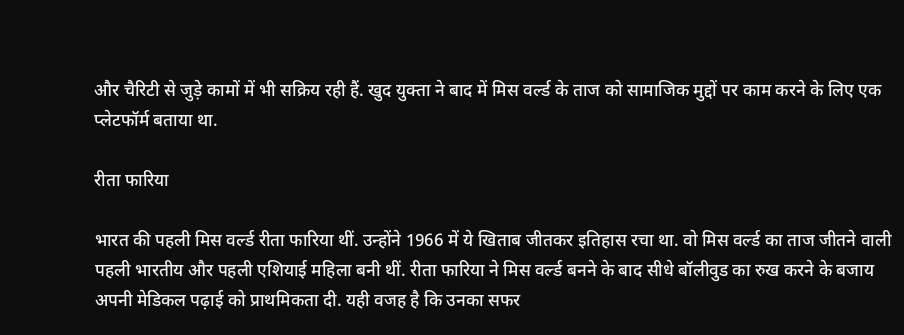और चैरिटी से जुड़े कामों में भी सक्रिय रही हैं. खुद युक्ता ने बाद में मिस वर्ल्ड के ताज को सामाजिक मुद्दों पर काम करने के लिए एक प्लेटफॉर्म बताया था.

रीता फारिया

भारत की पहली मिस वर्ल्ड रीता फारिया थीं. उन्होंने 1966 में ये खिताब जीतकर इतिहास रचा था. वो मिस वर्ल्ड का ताज जीतने वाली पहली भारतीय और पहली एशियाई महिला बनी थीं. रीता फारिया ने मिस वर्ल्ड बनने के बाद सीधे बॉलीवुड का रुख करने के बजाय अपनी मेडिकल पढ़ाई को प्राथमिकता दी. यही वजह है कि उनका सफर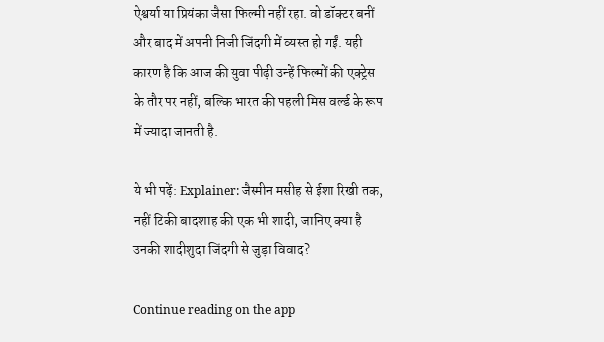ऐश्वर्या या प्रियंका जैसा फिल्मी नहीं रहा. वो डॉक्टर बनीं और बाद में अपनी निजी जिंदगी में व्यस्त हो गईं. यही कारण है कि आज की युवा पीढ़ी उन्हें फिल्मों की एक्ट्रेस के तौर पर नहीं, बल्कि भारत की पहली मिस वर्ल्ड के रूप में ज्यादा जानती है.

ये भी पढ़ें: Explainer: जैस्मीन मसीह से ईशा रिखी तक, नहीं टिकी बादशाह की एक भी शादी, जानिए क्या है उनकी शादीशुदा जिंदगी से जुड़ा विवाद?

Continue reading on the app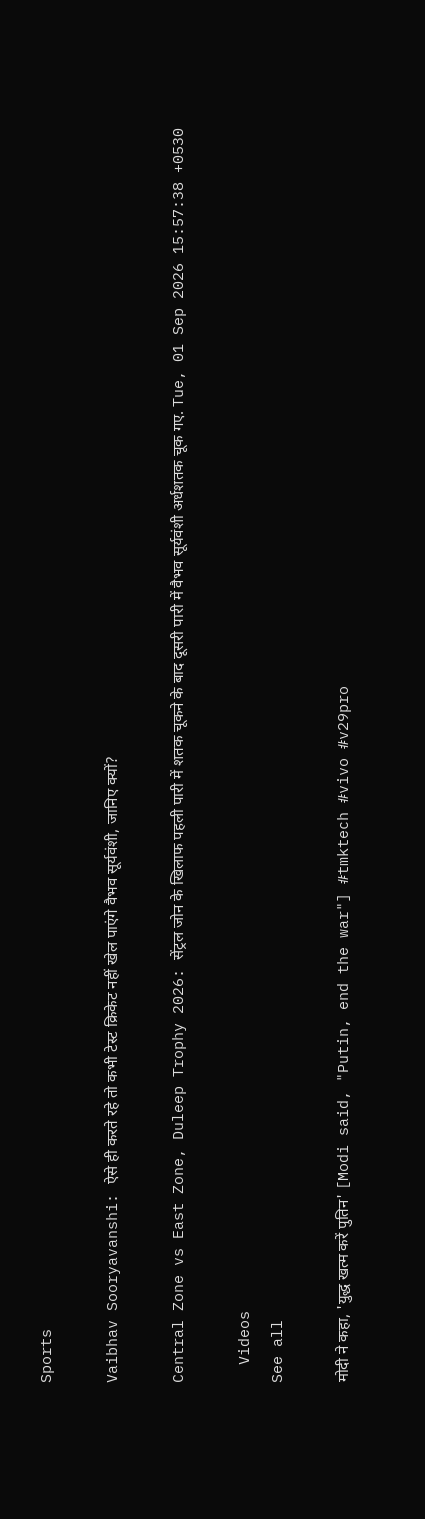Sports

Vaibhav Sooryavanshi: ऐसे ही करते रहे तो कभी टेस्ट क्रिकेट नहीं खेल पाएंगे वैभव सूर्यवंशी, जानिए क्यों?

Central Zone vs East Zone, Duleep Trophy 2026: सेंट्रल जोन के खिलाफ पहली पारी में शतक चूकने के बाद दूसरी पारी में वैभव सूर्यवंशी अर्धशतक चूक गए. Tue, 01 Sep 2026 15:57:38 +0530

  Videos
See all

मोदी ने कहा, 'युद्ध खत्म करें पुतिन' [Modi said, "Putin, end the war"] #tmktech #vivo #v29pro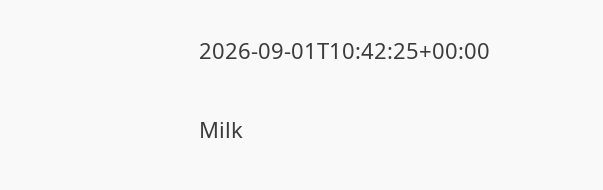2026-09-01T10:42:25+00:00

Milk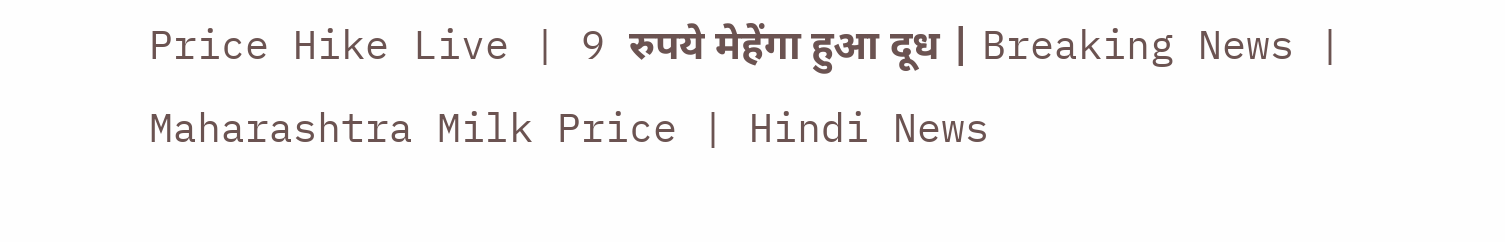Price Hike Live | 9 रुपये मेहेंगा हुआ दूध | Breaking News | Maharashtra Milk Price | Hindi News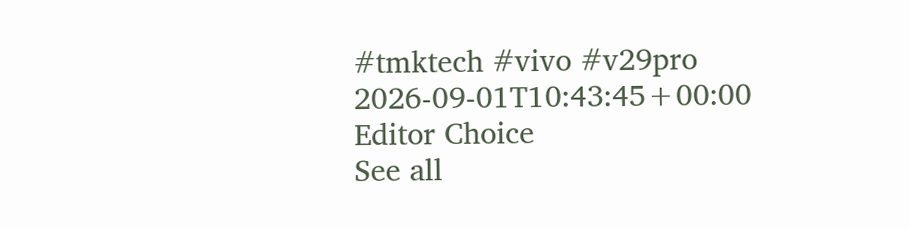#tmktech #vivo #v29pro
2026-09-01T10:43:45+00:00
Editor Choice
See all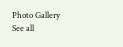Photo Gallery
See all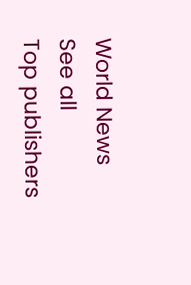World News
See all
Top publishers